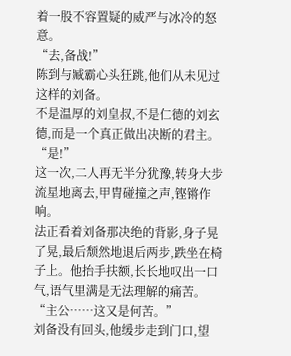着一股不容置疑的威严与冰冷的怒意。
“去,备战!”
陈到与臧霸心头狂跳,他们从未见过这样的刘备。
不是温厚的刘皇叔,不是仁德的刘玄德,而是一个真正做出决断的君主。
“是!”
这一次,二人再无半分犹豫,转身大步流星地离去,甲胄碰撞之声,铿锵作响。
法正看着刘备那决绝的背影,身子晃了晃,最后颓然地退后两步,跌坐在椅子上。他抬手扶额,长长地叹出一口气,语气里满是无法理解的痛苦。
“主公……这又是何苦。”
刘备没有回头,他缓步走到门口,望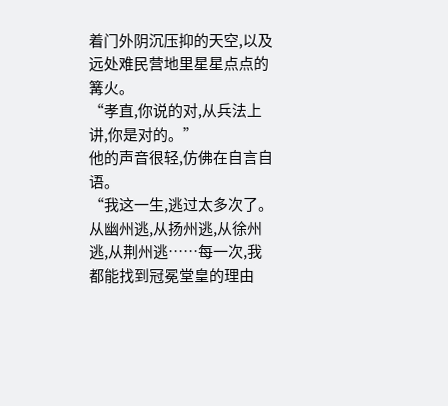着门外阴沉压抑的天空,以及远处难民营地里星星点点的篝火。
“孝直,你说的对,从兵法上讲,你是对的。”
他的声音很轻,仿佛在自言自语。
“我这一生,逃过太多次了。从幽州逃,从扬州逃,从徐州逃,从荆州逃……每一次,我都能找到冠冕堂皇的理由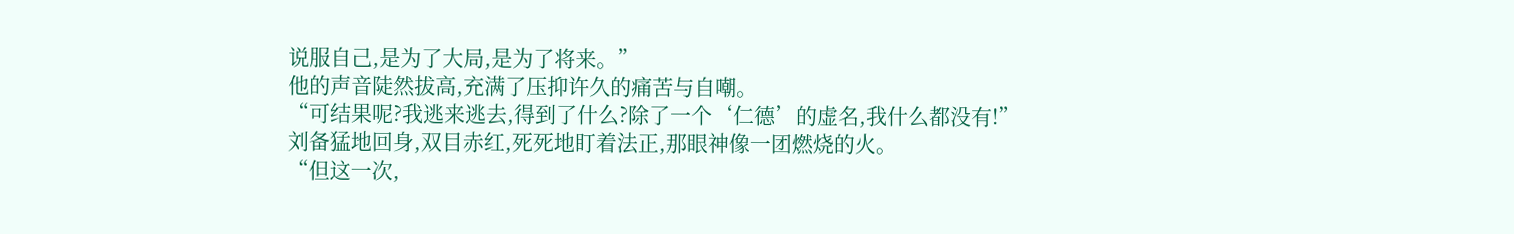说服自己,是为了大局,是为了将来。”
他的声音陡然拔高,充满了压抑许久的痛苦与自嘲。
“可结果呢?我逃来逃去,得到了什么?除了一个‘仁德’的虚名,我什么都没有!”
刘备猛地回身,双目赤红,死死地盯着法正,那眼神像一团燃烧的火。
“但这一次,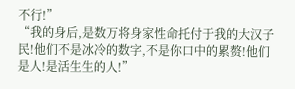不行!”
“我的身后,是数万将身家性命托付于我的大汉子民!他们不是冰冷的数字,不是你口中的累赘!他们是人!是活生生的人!”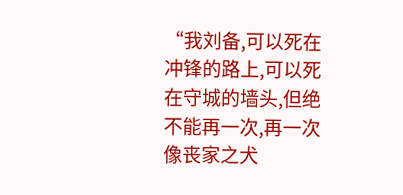“我刘备,可以死在冲锋的路上,可以死在守城的墙头,但绝不能再一次,再一次像丧家之犬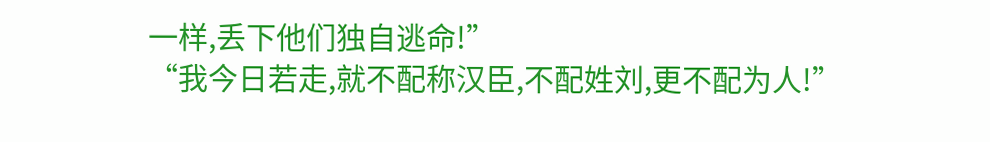一样,丢下他们独自逃命!”
“我今日若走,就不配称汉臣,不配姓刘,更不配为人!”